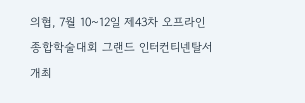의협, 7월 10~12일 제43차 오프라인 종합학술대회 그랜드 인터컨티넨탈서 개최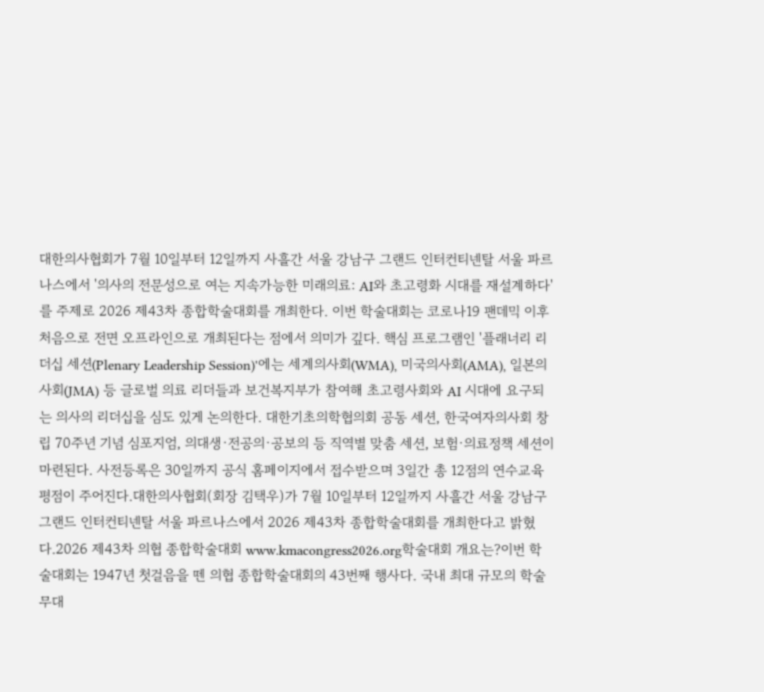대한의사협회가 7월 10일부터 12일까지 사흘간 서울 강남구 그랜드 인터컨티넨탈 서울 파르나스에서 '의사의 전문성으로 여는 지속가능한 미래의료: AI와 초고령화 시대를 재설계하다'를 주제로 2026 제43차 종합학술대회를 개최한다. 이번 학술대회는 코로나19 팬데믹 이후 처음으로 전면 오프라인으로 개최된다는 점에서 의미가 깊다. 핵심 프로그램인 '플래너리 리더십 세션(Plenary Leadership Session)'에는 세계의사회(WMA), 미국의사회(AMA), 일본의사회(JMA) 등 글로벌 의료 리더들과 보건복지부가 참여해 초고령사회와 AI 시대에 요구되는 의사의 리더십을 심도 있게 논의한다. 대한기초의학협의회 공동 세션, 한국여자의사회 창립 70주년 기념 심포지엄, 의대생·전공의·공보의 등 직역별 맞춤 세션, 보험·의료정책 세션이 마련된다. 사전등록은 30일까지 공식 홈페이지에서 접수받으며 3일간 총 12점의 연수교육 평점이 주어진다.대한의사협회(회장 김택우)가 7월 10일부터 12일까지 사흘간 서울 강남구 그랜드 인터컨티넨탈 서울 파르나스에서 2026 제43차 종합학술대회를 개최한다고 밝혔다.2026 제43차 의협 종합학술대회 www.kmacongress2026.org학술대회 개요는?이번 학술대회는 1947년 첫걸음을 뗀 의협 종합학술대회의 43번째 행사다. 국내 최대 규모의 학술 무대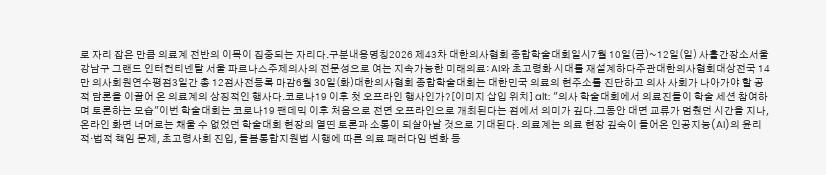로 자리 잡은 만큼 의료계 전반의 이목이 집중되는 자리다.구분내용명칭2026 제43차 대한의사협회 종합학술대회일시7월 10일(금)~12일(일) 사흘간장소서울 강남구 그랜드 인터컨티넨탈 서울 파르나스주제의사의 전문성으로 여는 지속가능한 미래의료: AI와 초고령화 시대를 재설계하다주관대한의사협회대상전국 14만 의사회원연수평점3일간 총 12점사전등록 마감6월 30일(화)대한의사협회 종합학술대회는 대한민국 의료의 현주소를 진단하고 의사 사회가 나아가야 할 공적 담론을 이끌어 온 의료계의 상징적인 행사다.코로나19 이후 첫 오프라인 행사인가?[이미지 삽입 위치] alt: "의사 학술대회에서 의료진들이 학술 세션 참여하며 토론하는 모습"이번 학술대회는 코로나19 팬데믹 이후 처음으로 전면 오프라인으로 개최된다는 점에서 의미가 깊다.그동안 대면 교류가 멈췄던 시간을 지나, 온라인 화면 너머로는 채울 수 없었던 학술대회 현장의 열띤 토론과 소통이 되살아날 것으로 기대된다. 의료계는 의료 현장 깊숙이 들어온 인공지능(AI)의 윤리적·법적 책임 문제, 초고령사회 진입, 돌봄통합지원법 시행에 따른 의료 패러다임 변화 등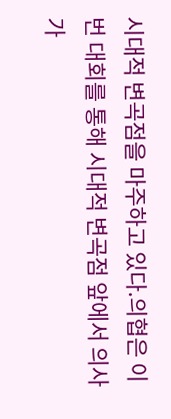시대적 변곡점을 마주하고 있다.의협은 이번 대회를 통해 시대적 변곡점 앞에서 의사가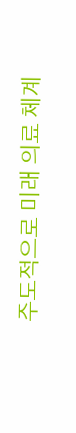주도적으로 미래 의료 체계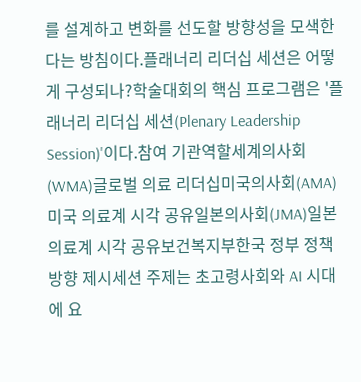를 설계하고 변화를 선도할 방향성을 모색한다는 방침이다.플래너리 리더십 세션은 어떻게 구성되나?학술대회의 핵심 프로그램은 '플래너리 리더십 세션(Plenary Leadership Session)'이다.참여 기관역할세계의사회(WMA)글로벌 의료 리더십미국의사회(AMA)미국 의료계 시각 공유일본의사회(JMA)일본 의료계 시각 공유보건복지부한국 정부 정책 방향 제시세션 주제는 초고령사회와 AI 시대에 요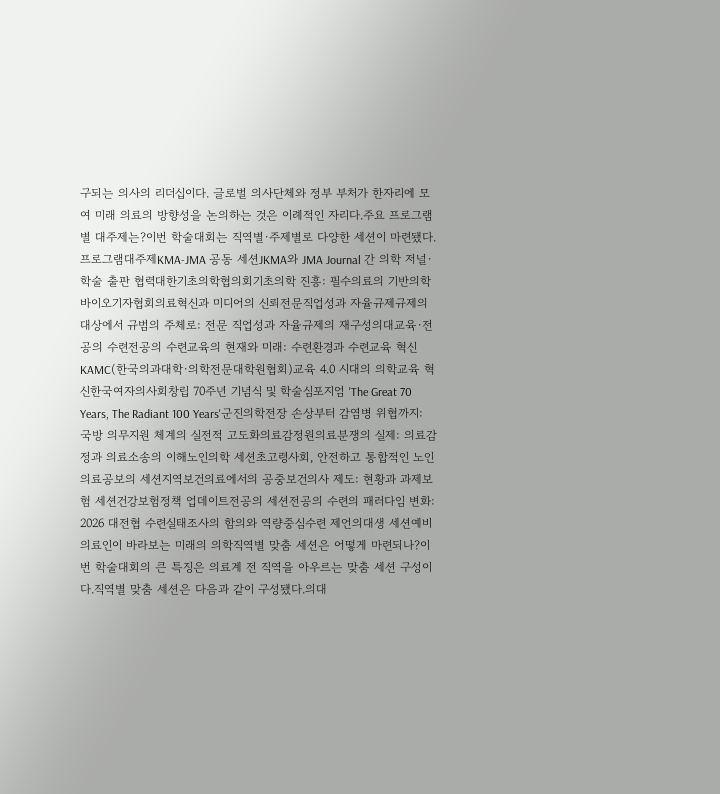구되는 의사의 리더십이다. 글로벌 의사단체와 정부 부처가 한자리에 모여 미래 의료의 방향성을 논의하는 것은 이례적인 자리다.주요 프로그램별 대주제는?이번 학술대회는 직역별·주제별로 다양한 세션이 마련됐다.프로그램대주제KMA-JMA 공동 세션JKMA와 JMA Journal 간 의학 저널·학술 출판 협력대한기초의학협의회기초의학 진흥: 필수의료의 기반의학바이오기자협회의료혁신과 미디어의 신뢰전문직업성과 자율규제규제의 대상에서 규범의 주체로: 전문 직업성과 자율규제의 재구성의대교육·전공의 수련전공의 수련교육의 현재와 미래: 수련환경과 수련교육 혁신KAMC(한국의과대학·의학전문대학원협회)교육 4.0 시대의 의학교육 혁신한국여자의사회창립 70주년 기념식 및 학술심포지엄 'The Great 70 Years, The Radiant 100 Years'군진의학전장 손상부터 감염병 위협까지: 국방 의무지원 체계의 실전적 고도화의료감정원의료분쟁의 실제: 의료감정과 의료소송의 이해노인의학 세션초고령사회, 안전하고 통합적인 노인의료공보의 세션지역보건의료에서의 공중보건의사 제도: 현황과 과제보험 세션건강보험정책 업데이트전공의 세션전공의 수련의 패러다임 변화: 2026 대전협 수련실태조사의 함의와 역량중심수련 제언의대생 세션예비의료인이 바라보는 미래의 의학직역별 맞춤 세션은 어떻게 마련되나?이번 학술대회의 큰 특징은 의료계 전 직역을 아우르는 맞춤 세션 구성이다.직역별 맞춤 세션은 다음과 같이 구성됐다.의대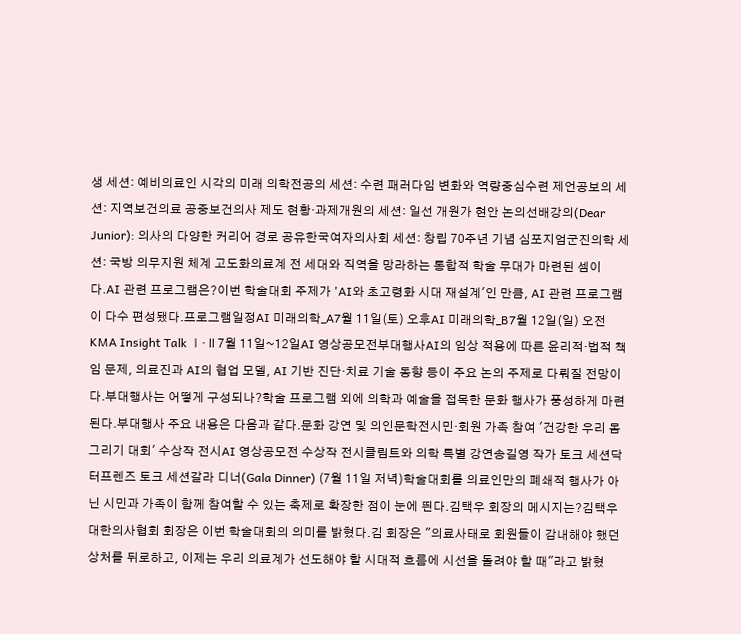생 세션: 예비의료인 시각의 미래 의학전공의 세션: 수련 패러다임 변화와 역량중심수련 제언공보의 세션: 지역보건의료 공중보건의사 제도 현황·과제개원의 세션: 일선 개원가 현안 논의선배강의(Dear Junior): 의사의 다양한 커리어 경로 공유한국여자의사회 세션: 창립 70주년 기념 심포지엄군진의학 세션: 국방 의무지원 체계 고도화의료계 전 세대와 직역을 망라하는 통합적 학술 무대가 마련된 셈이다.AI 관련 프로그램은?이번 학술대회 주제가 'AI와 초고령화 시대 재설계'인 만큼, AI 관련 프로그램이 다수 편성됐다.프로그램일정AI 미래의학_A7월 11일(토) 오후AI 미래의학_B7월 12일(일) 오전KMA Insight Talk Ⅰ·Ⅱ7월 11일~12일AI 영상공모전부대행사AI의 임상 적용에 따른 윤리적·법적 책임 문제, 의료진과 AI의 협업 모델, AI 기반 진단·치료 기술 동향 등이 주요 논의 주제로 다뤄질 전망이다.부대행사는 어떻게 구성되나?학술 프로그램 외에 의학과 예술을 접목한 문화 행사가 풍성하게 마련된다.부대행사 주요 내용은 다음과 같다.문화 강연 및 의인문학전시민·회원 가족 참여 '건강한 우리 몸 그리기 대회' 수상작 전시AI 영상공모전 수상작 전시클림트와 의학 특별 강연송길영 작가 토크 세션닥터프렌즈 토크 세션갈라 디너(Gala Dinner) (7월 11일 저녁)학술대회를 의료인만의 폐쇄적 행사가 아닌 시민과 가족이 함께 참여할 수 있는 축제로 확장한 점이 눈에 띈다.김택우 회장의 메시지는?김택우 대한의사협회 회장은 이번 학술대회의 의미를 밝혔다.김 회장은 "의료사태로 회원들이 감내해야 했던 상처를 뒤로하고, 이제는 우리 의료계가 선도해야 할 시대적 흐름에 시선을 돌려야 할 때"라고 밝혔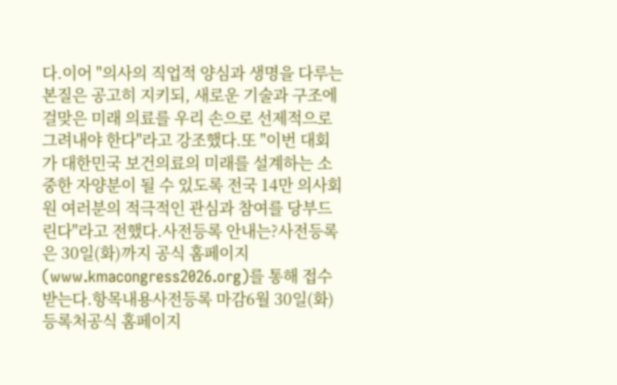다.이어 "의사의 직업적 양심과 생명을 다루는 본질은 공고히 지키되, 새로운 기술과 구조에 걸맞은 미래 의료를 우리 손으로 선제적으로 그려내야 한다"라고 강조했다.또 "이번 대회가 대한민국 보건의료의 미래를 설계하는 소중한 자양분이 될 수 있도록 전국 14만 의사회원 여러분의 적극적인 관심과 참여를 당부드린다"라고 전했다.사전등록 안내는?사전등록은 30일(화)까지 공식 홈페이지(www.kmacongress2026.org)를 통해 접수받는다.항목내용사전등록 마감6월 30일(화)등록처공식 홈페이지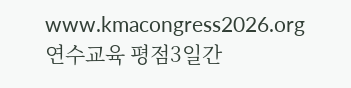www.kmacongress2026.org연수교육 평점3일간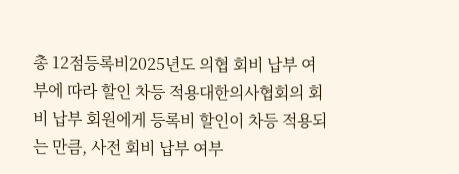총 12점등록비2025년도 의협 회비 납부 여부에 따라 할인 차등 적용대한의사협회의 회비 납부 회원에게 등록비 할인이 차등 적용되는 만큼, 사전 회비 납부 여부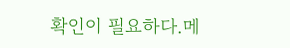확인이 필요하다.메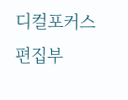디컬포커스 편집부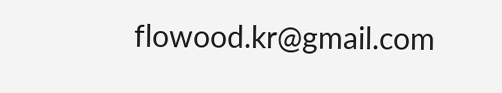flowood.kr@gmail.com